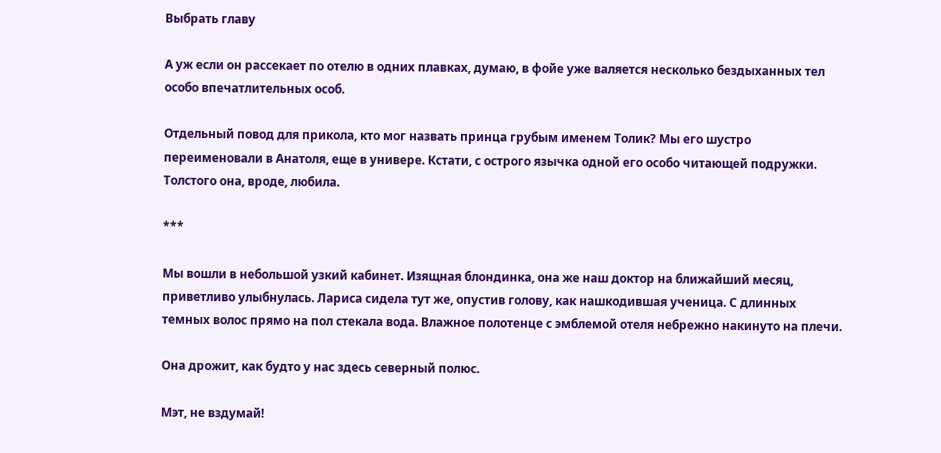Выбрать главу

А уж если он рассекает по отелю в одних плавках, думаю, в фойе уже валяется несколько бездыханных тел особо впечатлительных особ.

Отдельный повод для прикола, кто мог назвать принца грубым именем Толик? Мы его шустро переименовали в Анатоля, еще в универе. Кстати, с острого язычка одной его особо читающей подружки. Толстого она, вроде, любила.

***

Мы вошли в небольшой узкий кабинет. Изящная блондинка, она же наш доктор на ближайший месяц, приветливо улыбнулась. Лариса сидела тут же, опустив голову, как нашкодившая ученица. С длинных темных волос прямо на пол стекала вода. Влажное полотенце с эмблемой отеля небрежно накинуто на плечи.

Она дрожит, как будто у нас здесь северный полюс.

Мэт, не вздумай!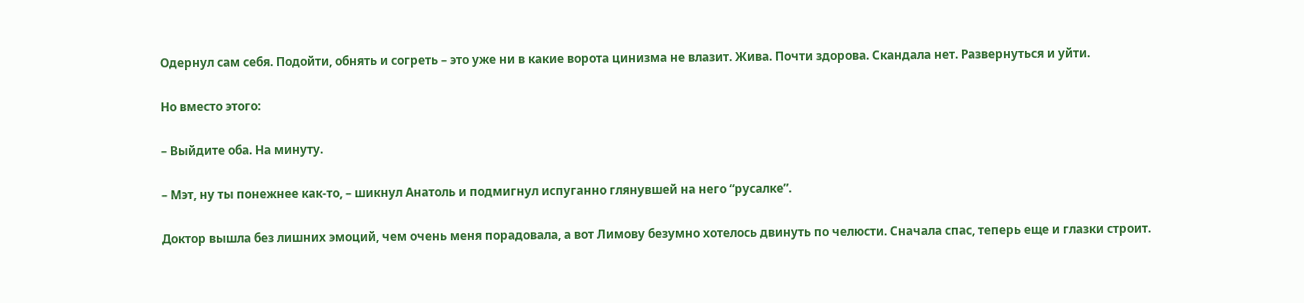Одернул сам себя. Подойти, обнять и согреть – это уже ни в какие ворота цинизма не влазит. Жива. Почти здорова. Скандала нет. Развернуться и уйти.

Но вместо этого:

– Выйдите оба. На минуту.

– Мэт, ну ты понежнее как-то, – шикнул Анатоль и подмигнул испуганно глянувшей на него “русалке”.

Доктор вышла без лишних эмоций, чем очень меня порадовала, а вот Лимову безумно хотелось двинуть по челюсти. Сначала спас, теперь еще и глазки строит.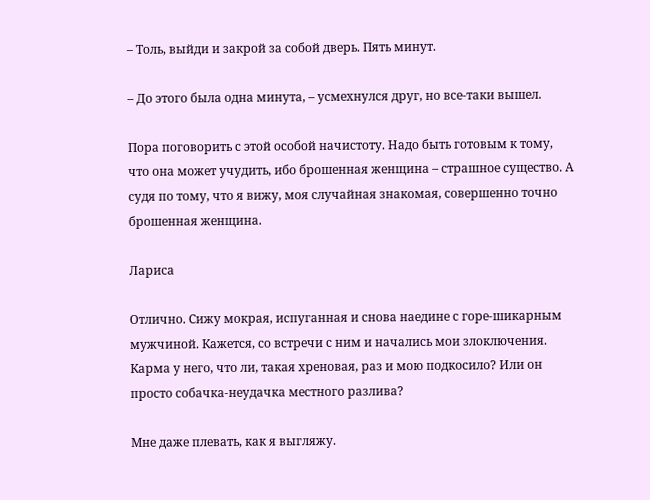– Толь, выйди и закрой за собой дверь. Пять минут.

– До этого была одна минута, – усмехнулся друг, но все-таки вышел.

Пора поговорить с этой особой начистоту. Надо быть готовым к тому, что она может учудить, ибо брошенная женщина – страшное существо. А судя по тому, что я вижу, моя случайная знакомая, совершенно точно брошенная женщина.

Лариса

Отлично. Сижу мокрая, испуганная и снова наедине с горе-шикарным мужчиной. Кажется, со встречи с ним и начались мои злоключения. Карма у него, что ли, такая хреновая, раз и мою подкосило? Или он просто собачка-неудачка местного разлива?

Мне даже плевать, как я выгляжу.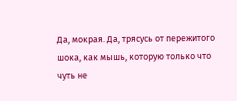Да, мокрая. Да, трясусь от пережитого шока, как мышь, которую только что чуть не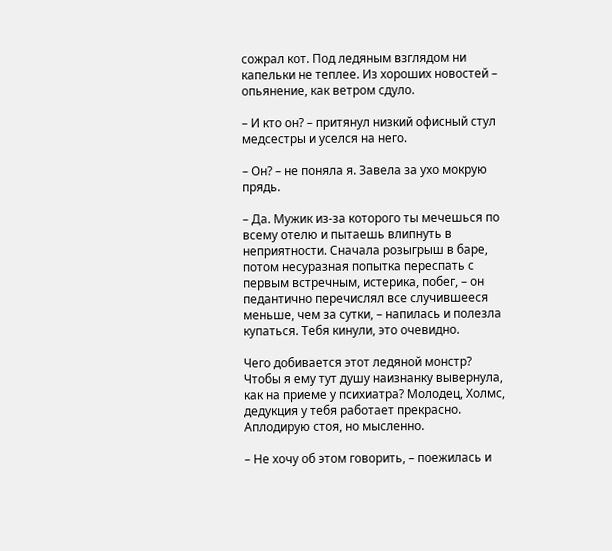сожрал кот. Под ледяным взглядом ни капельки не теплее. Из хороших новостей – опьянение, как ветром сдуло.

– И кто он? – притянул низкий офисный стул медсестры и уселся на него.

– Он? – не поняла я. Завела за ухо мокрую прядь.

– Да. Мужик из-за которого ты мечешься по всему отелю и пытаешь влипнуть в неприятности. Сначала розыгрыш в баре, потом несуразная попытка переспать с первым встречным, истерика, побег, – он педантично перечислял все случившееся меньше, чем за сутки, – напилась и полезла купаться. Тебя кинули, это очевидно.

Чего добивается этот ледяной монстр? Чтобы я ему тут душу наизнанку вывернула, как на приеме у психиатра? Молодец, Холмс, дедукция у тебя работает прекрасно. Аплодирую стоя, но мысленно.

– Не хочу об этом говорить, – поежилась и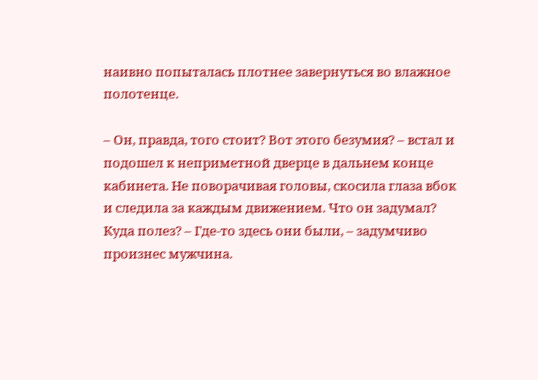наивно попыталась плотнее завернуться во влажное полотенце.

– Он, правда, того стоит? Вот этого безумия? – встал и подошел к неприметной дверце в дальнем конце кабинета. Не поворачивая головы, скосила глаза вбок и следила за каждым движением. Что он задумал? Куда полез? – Где-то здесь они были, – задумчиво произнес мужчина.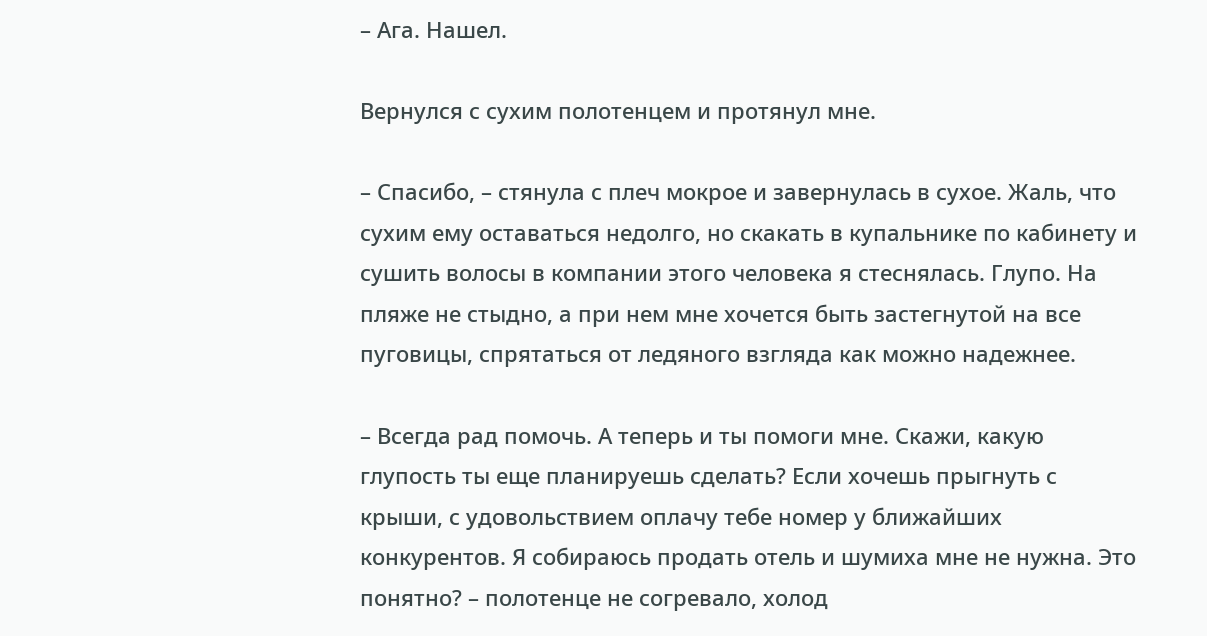– Ага. Нашел.

Вернулся с сухим полотенцем и протянул мне.

– Спасибо, – стянула с плеч мокрое и завернулась в сухое. Жаль, что сухим ему оставаться недолго, но скакать в купальнике по кабинету и сушить волосы в компании этого человека я стеснялась. Глупо. На пляже не стыдно, а при нем мне хочется быть застегнутой на все пуговицы, спрятаться от ледяного взгляда как можно надежнее.

– Всегда рад помочь. А теперь и ты помоги мне. Скажи, какую глупость ты еще планируешь сделать? Если хочешь прыгнуть с крыши, с удовольствием оплачу тебе номер у ближайших конкурентов. Я собираюсь продать отель и шумиха мне не нужна. Это понятно? – полотенце не согревало, холод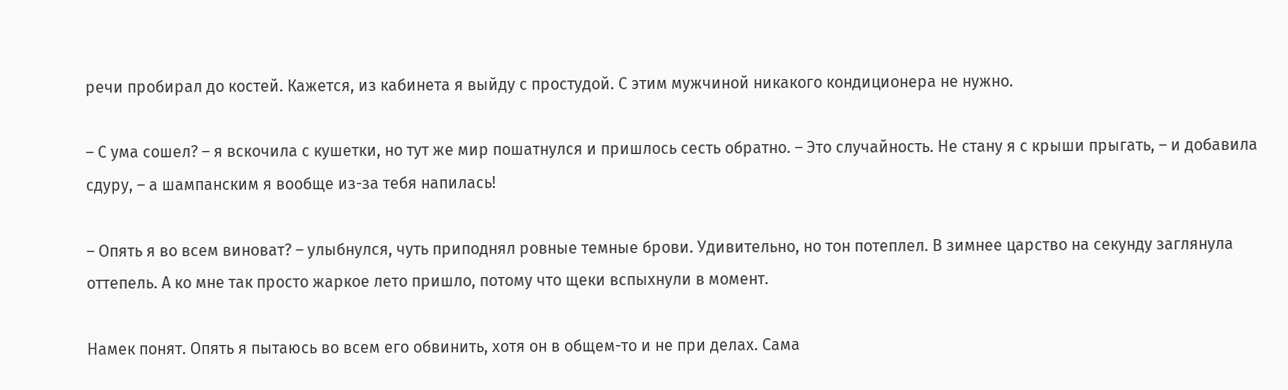речи пробирал до костей. Кажется, из кабинета я выйду с простудой. С этим мужчиной никакого кондиционера не нужно.

– С ума сошел? – я вскочила с кушетки, но тут же мир пошатнулся и пришлось сесть обратно. – Это случайность. Не стану я с крыши прыгать, – и добавила сдуру, – а шампанским я вообще из-за тебя напилась!

– Опять я во всем виноват? – улыбнулся, чуть приподнял ровные темные брови. Удивительно, но тон потеплел. В зимнее царство на секунду заглянула оттепель. А ко мне так просто жаркое лето пришло, потому что щеки вспыхнули в момент.

Намек понят. Опять я пытаюсь во всем его обвинить, хотя он в общем-то и не при делах. Сама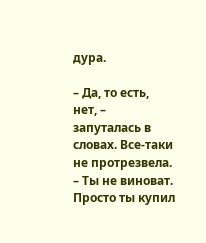дура.

– Да, то есть, нет, – запуталась в словах. Все-таки не протрезвела. – Ты не виноват. Просто ты купил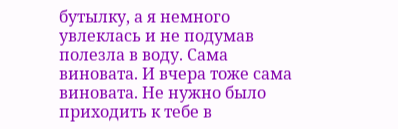бутылку, а я немного увлеклась и не подумав полезла в воду. Сама виновата. И вчера тоже сама виновата. Не нужно было приходить к тебе в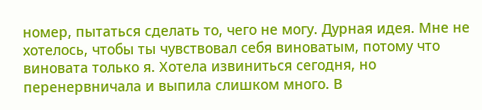номер, пытаться сделать то, чего не могу. Дурная идея. Мне не хотелось, чтобы ты чувствовал себя виноватым, потому что виновата только я. Хотела извиниться сегодня, но перенервничала и выпила слишком много. В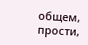общем, прости,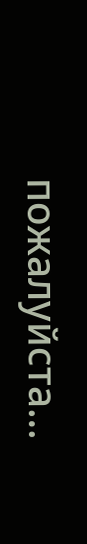пожалуйста…